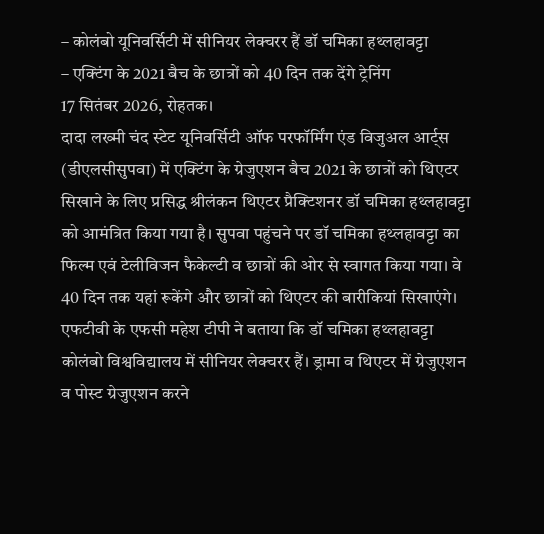– कोलंबो यूनिवर्सिटी में सीनियर लेक्चरर हैं डॉ चमिका हथ्लहावट्टा
– एक्टिंग के 2021 बैच के छात्रों को 40 दिन तक देंगे ट्रेनिंग
17 सितंबर 2026, रोहतक।
दादा लख्मी चंद स्टेट यूनिवर्सिटी ऑफ परफॉर्मिंग एंड विजुअल आर्ट्स (डीएलसीसुपवा) में एक्टिंग के ग्रेजुएशन बैच 2021 के छात्रों को थिएटर सिखाने के लिए प्रसिद्ध श्रीलंकन थिएटर प्रैक्टिशनर डॉ चमिका हथ्लहावट्टा को आमंत्रित किया गया है। सुपवा पहुंचने पर डॉ चमिका हथ्लहावट्टा का फिल्म एवं टेलीविजन फैकेल्टी व छात्रों की ओर से स्वागत किया गया। वे 40 दिन तक यहां रूकेंगे और छात्रों को थिएटर की बारीकियां सिखाएंगे।
एफटीवी के एफसी महेश टीपी ने बताया कि डॉ चमिका हथ्लहावट्टा कोलंबो विश्वविद्यालय में सीनियर लेक्चरर हैं। ड्रामा व थिएटर में ग्रेजुएशन व पोस्ट ग्रेजुएशन करने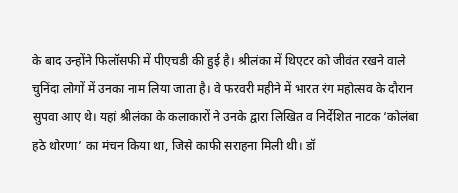के बाद उन्होंने फिलॉसफी में पीएचडी की हुई है। श्रीलंका में थिएटर को जीवंत रखने वाले चुनिंदा लोगों में उनका नाम लिया जाता है। वे फरवरी महीने में भारत रंग महोत्सव के दौरान सुपवा आए थे। यहां श्रीलंका के कलाकारों ने उनके द्वारा लिखित व निर्देशित नाटक ‘कोलंबा हठे थोरणा’ का मंचन किया था, जिसे काफी सराहना मिली थी। डॉ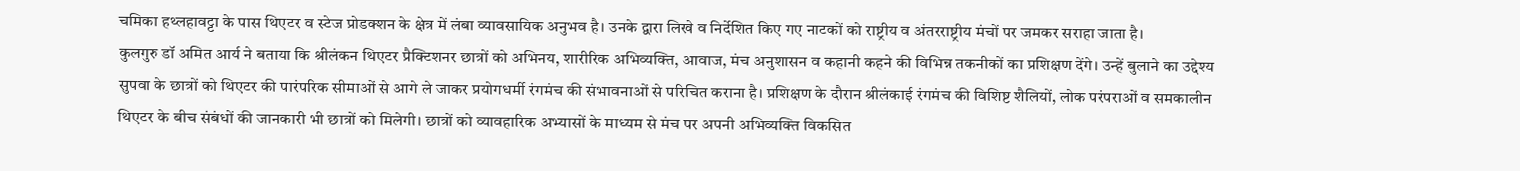चमिका हथ्लहावट्टा के पास थिएटर व स्टेज प्रोडक्शन के क्षेत्र में लंबा व्यावसायिक अनुभव है। उनके द्वारा लिखे व निर्देशित किए गए नाटकों को राष्ट्रीय व अंतरराष्ट्रीय मंचों पर जमकर सराहा जाता है।
कुलगुरु डॉ अमित आर्य ने बताया कि श्रीलंकन थिएटर प्रैक्टिशनर छात्रों को अभिनय, शारीरिक अभिव्यक्ति, आवाज, मंच अनुशासन व कहानी कहने की विभिन्न तकनीकों का प्रशिक्षण देंगे। उन्हें बुलाने का उद्देश्य सुपवा के छात्रों को थिएटर की पारंपरिक सीमाओं से आगे ले जाकर प्रयोगधर्मी रंगमंच की संभावनाओं से परिचित कराना है। प्रशिक्षण के दौरान श्रीलंकाई रंगमंच की विशिष्ट शैलियों, लोक परंपराओं व समकालीन थिएटर के बीच संबंधों की जानकारी भी छात्रों को मिलेगी। छात्रों को व्यावहारिक अभ्यासों के माध्यम से मंच पर अपनी अभिव्यक्ति विकसित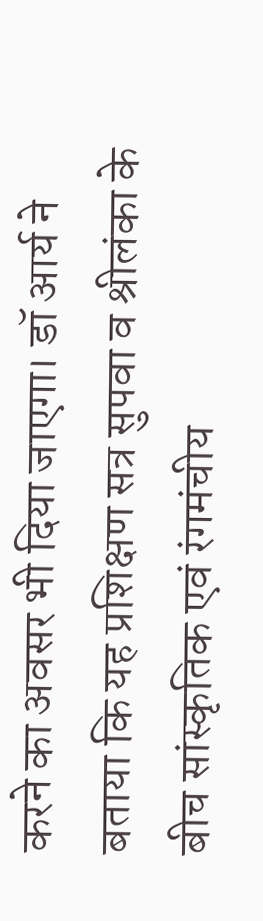करने का अवसर भी दिया जाएगा। डॉ आर्य ने बताया कि यह प्रशिक्षण सत्र सुपवा व श्रीलंका के बीच सांस्कृतिक एवं रंगमंचीय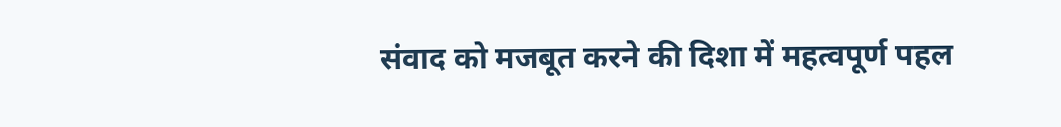संवाद को मजबूत करने की दिशा में महत्वपूर्ण पहल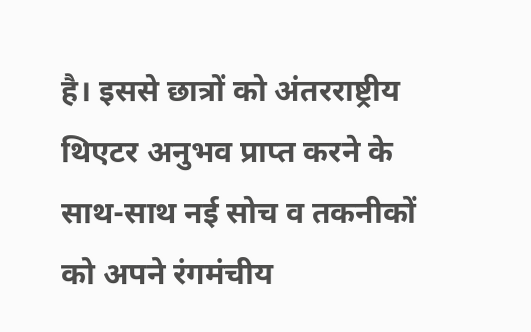है। इससे छात्रों को अंतरराष्ट्रीय थिएटर अनुभव प्राप्त करने के साथ-साथ नई सोच व तकनीकों को अपने रंगमंचीय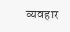व्यवहार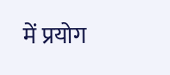में प्रयोग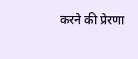करने की प्रेरणा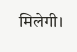मिलेगी।